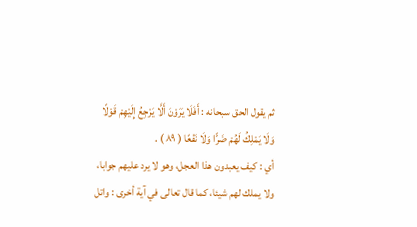ثم يقول الحق سبحانه : أَفَلَا يَرَوْنَ أَلَّا يَرْجِعُ إِلَيْهِمْ قَوْلًا وَلَا يَمْلِكُ لَهُمْ ضَرًّا وَلَا نَفْعًا ( ٨٩ ) .
أي : كيف يعبدون هذا العجل، وهو لا يرد عليهم جوابا، ولا يملك لهم شيئا، كما قال تعالى في آية أخرى : واتل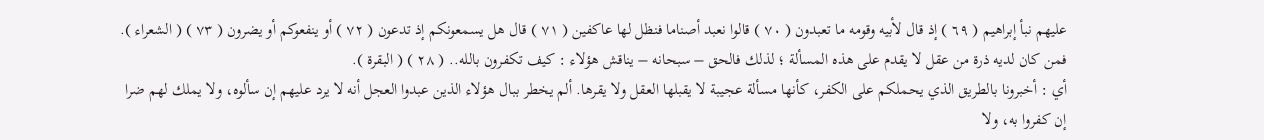عليهم نبأ إبراهيم ( ٦٩ ) إذ قال لأبيه وقومه ما تعبدون ( ٧٠ ) قالوا نعبد أصناما فنظل لها عاكفين ( ٧١ ) قال هل يسمعونكم إذ تدعون ( ٧٢ ) أو ينفعوكم أو يضرون ( ٧٣ ) ( الشعراء ).
فمن كان لديه ذرة من عقل لا يقدم على هذه المسألة ؛ لذلك فالحق – سبحانه – يناقش هؤلاء : كيف تكفرون بالله.. ( ٢٨ ) ( البقرة ).
أي : أخبرونا بالطريق الذي يحملكم على الكفر، كأنها مسألة عجيبة لا يقبلها العقل ولا يقرها. ألم يخطر ببال هؤلاء الذين عبدوا العجل أنه لا يرد عليهم إن سألوه، ولا يملك لهم ضرا إن كفروا به، ولا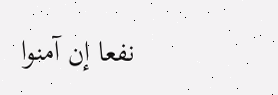نفعا إن آمنوا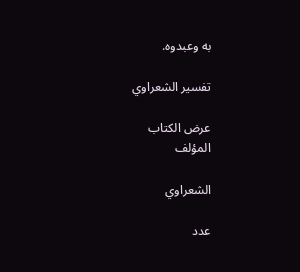به وعبدوه.

تفسير الشعراوي

عرض الكتاب
المؤلف

الشعراوي

عدد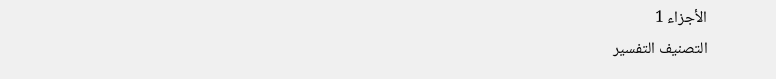الأجزاء 1
التصنيف التفسير